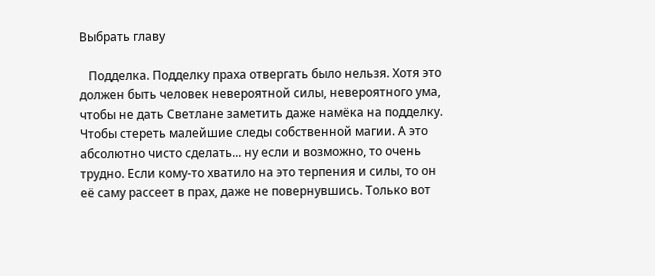Выбрать главу

   Подделка. Подделку праха отвергать было нельзя. Хотя это должен быть человек невероятной силы, невероятного ума, чтобы не дать Светлане заметить даже намёка на подделку. Чтобы стереть малейшие следы собственной магии. А это абсолютно чисто сделать... ну если и возможно, то очень трудно. Если кому-то хватило на это терпения и силы, то он её саму рассеет в прах, даже не повернувшись. Только вот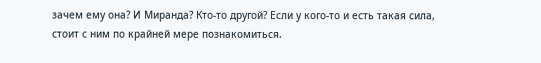зачем ему она? И Миранда? Кто-то другой? Если у кого-то и есть такая сила, стоит с ним по крайней мере познакомиться.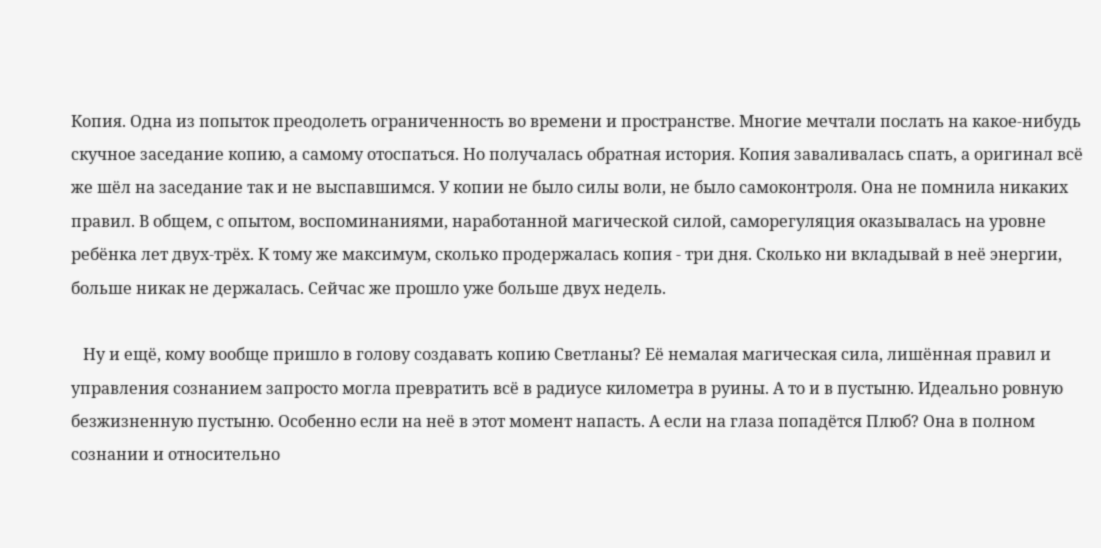Копия. Одна из попыток преодолеть ограниченность во времени и пространстве. Многие мечтали послать на какое-нибудь скучное заседание копию, а самому отоспаться. Но получалась обратная история. Копия заваливалась спать, а оригинал всё же шёл на заседание так и не выспавшимся. У копии не было силы воли, не было самоконтроля. Она не помнила никаких правил. В общем, с опытом, воспоминаниями, наработанной магической силой, саморегуляция оказывалась на уровне ребёнка лет двух-трёх. К тому же максимум, сколько продержалась копия - три дня. Сколько ни вкладывай в неё энергии, больше никак не держалась. Сейчас же прошло уже больше двух недель.

   Ну и ещё, кому вообще пришло в голову создавать копию Светланы? Её немалая магическая сила, лишённая правил и управления сознанием запросто могла превратить всё в радиусе километра в руины. А то и в пустыню. Идеально ровную безжизненную пустыню. Особенно если на неё в этот момент напасть. А если на глаза попадётся Плюб? Она в полном сознании и относительно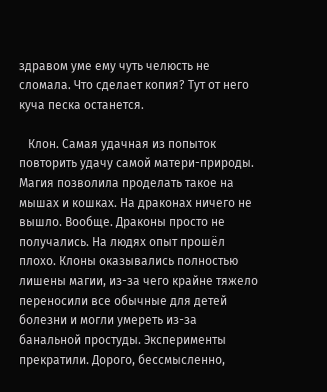здравом уме ему чуть челюсть не сломала. Что сделает копия? Тут от него куча песка останется.

   Клон. Самая удачная из попыток повторить удачу самой матери-природы. Магия позволила проделать такое на мышах и кошках. На драконах ничего не вышло. Вообще. Драконы просто не получались. На людях опыт прошёл плохо. Клоны оказывались полностью лишены магии, из-за чего крайне тяжело переносили все обычные для детей болезни и могли умереть из-за банальной простуды. Эксперименты прекратили. Дорого, бессмысленно,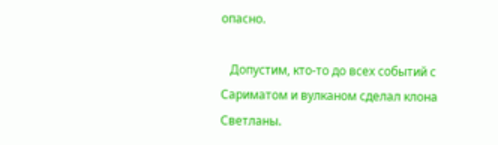опасно.

   Допустим, кто-то до всех событий с Сариматом и вулканом сделал клона Светланы.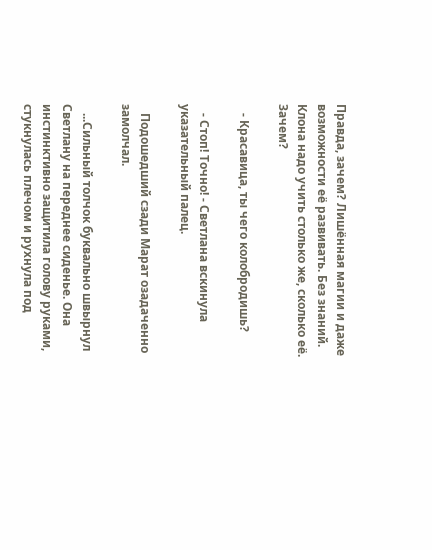Правда, зачем? Лишённая магии и даже возможности её развивать. Без знаний. Клона надо учить столько же, сколько её. Зачем?

   - Красавица, ты чего колобродишь?

   - Стоп! Точно! - Светлана вскинула указательный палец.

   Подошедший сзади Марат озадаченно замолчал.

   ...Сильный толчок буквально швырнул Светлану на переднее сиденье. Она инстинктивно защитила голову руками, стукнулась плечом и рухнула под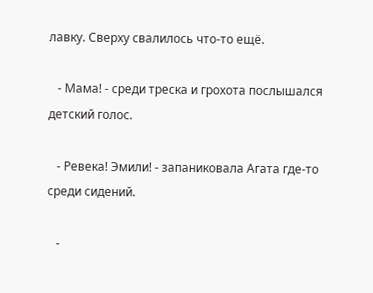лавку. Сверху свалилось что-то ещё.

   - Мама! - среди треска и грохота послышался детский голос.

   - Ревека! Эмили! - запаниковала Агата где-то среди сидений.

   -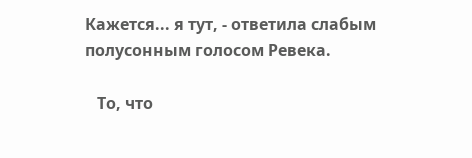Кажется... я тут, - ответила слабым полусонным голосом Ревека.

   То, что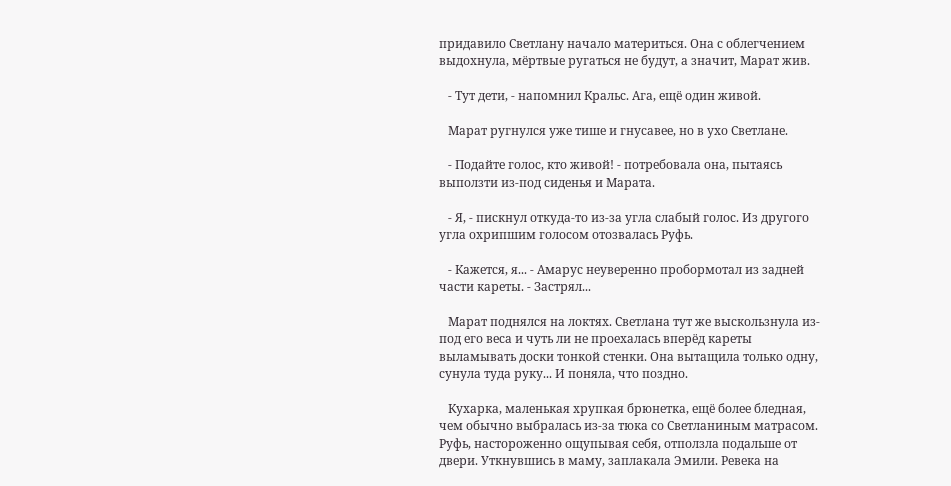придавило Светлану начало материться. Она с облегчением выдохнула, мёртвые ругаться не будут, а значит, Марат жив.

   - Тут дети, - напомнил Кральс. Ага, ещё один живой.

   Марат ругнулся уже тише и гнусавее, но в ухо Светлане.

   - Подайте голос, кто живой! - потребовала она, пытаясь выползти из-под сиденья и Марата.

   - Я, - пискнул откуда-то из-за угла слабый голос. Из другого угла охрипшим голосом отозвалась Руфь.

   - Кажется, я... - Амарус неуверенно пробормотал из задней части кареты. - Застрял...

   Марат поднялся на локтях. Светлана тут же выскользнула из-под его веса и чуть ли не проехалась вперёд кареты выламывать доски тонкой стенки. Она вытащила только одну, сунула туда руку... И поняла, что поздно.

   Кухарка, маленькая хрупкая брюнетка, ещё более бледная, чем обычно выбралась из-за тюка со Светланиным матрасом. Руфь, настороженно ощупывая себя, отползла подальше от двери. Уткнувшись в маму, заплакала Эмили. Ревека на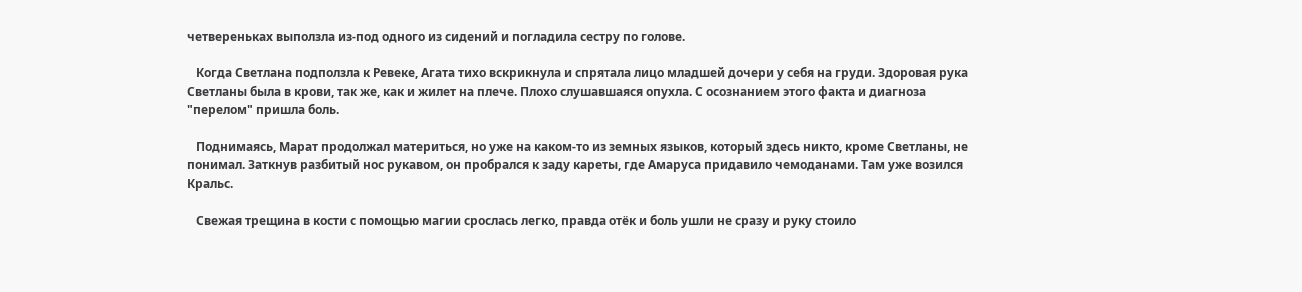четвереньках выползла из-под одного из сидений и погладила сестру по голове.

   Когда Светлана подползла к Ревеке, Агата тихо вскрикнула и спрятала лицо младшей дочери у себя на груди. Здоровая рука Светланы была в крови, так же, как и жилет на плече. Плохо слушавшаяся опухла. С осознанием этого факта и диагноза "перелом" пришла боль.

   Поднимаясь, Марат продолжал материться, но уже на каком-то из земных языков, который здесь никто, кроме Светланы, не понимал. Заткнув разбитый нос рукавом, он пробрался к заду кареты, где Амаруса придавило чемоданами. Там уже возился Кральс.

   Свежая трещина в кости с помощью магии срослась легко, правда отёк и боль ушли не сразу и руку стоило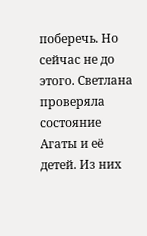поберечь. Но сейчас не до этого. Светлана проверяла состояние Агаты и её детей. Из них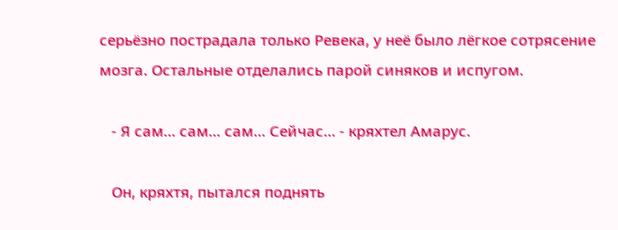серьёзно пострадала только Ревека, у неё было лёгкое сотрясение мозга. Остальные отделались парой синяков и испугом.

   - Я сам... сам... сам... Сейчас... - кряхтел Амарус.

   Он, кряхтя, пытался поднять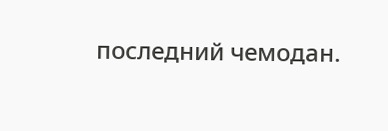последний чемодан.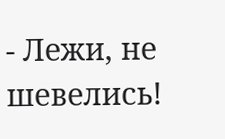- Лежи, не шевелись!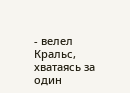- велел Кральс, хватаясь за один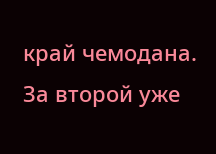край чемодана. За второй уже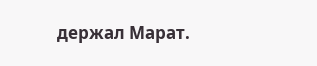держал Марат.